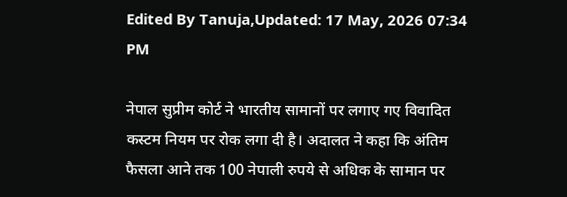Edited By Tanuja,Updated: 17 May, 2026 07:34 PM

नेपाल सुप्रीम कोर्ट ने भारतीय सामानों पर लगाए गए विवादित कस्टम नियम पर रोक लगा दी है। अदालत ने कहा कि अंतिम फैसला आने तक 100 नेपाली रुपये से अधिक के सामान पर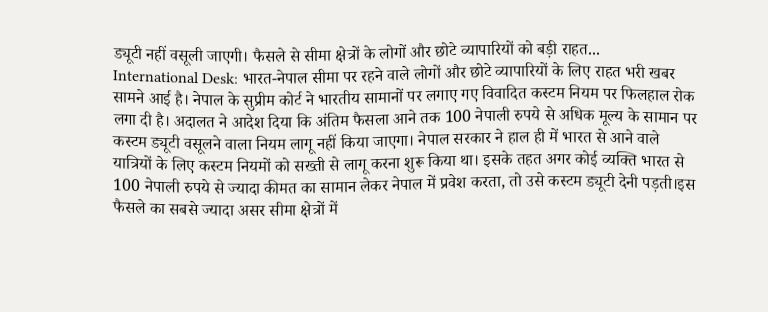ड्यूटी नहीं वसूली जाएगी। फैसले से सीमा क्षेत्रों के लोगों और छोटे व्यापारियों को बड़ी राहत...
International Desk: भारत-नेपाल सीमा पर रहने वाले लोगों और छोटे व्यापारियों के लिए राहत भरी खबर सामने आई है। नेपाल के सुप्रीम कोर्ट ने भारतीय सामानों पर लगाए गए विवादित कस्टम नियम पर फिलहाल रोक लगा दी है। अदालत ने आदेश दिया कि अंतिम फैसला आने तक 100 नेपाली रुपये से अधिक मूल्य के सामान पर कस्टम ड्यूटी वसूलने वाला नियम लागू नहीं किया जाएगा। नेपाल सरकार ने हाल ही में भारत से आने वाले यात्रियों के लिए कस्टम नियमों को सख्ती से लागू करना शुरू किया था। इसके तहत अगर कोई व्यक्ति भारत से 100 नेपाली रुपये से ज्यादा कीमत का सामान लेकर नेपाल में प्रवेश करता, तो उसे कस्टम ड्यूटी देनी पड़ती।इस फैसले का सबसे ज्यादा असर सीमा क्षेत्रों में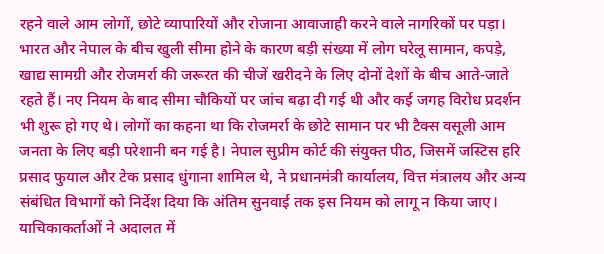रहने वाले आम लोगों, छोटे व्यापारियों और रोजाना आवाजाही करने वाले नागरिकों पर पड़ा।
भारत और नेपाल के बीच खुली सीमा होने के कारण बड़ी संख्या में लोग घरेलू सामान, कपड़े, खाद्य सामग्री और रोजमर्रा की जरूरत की चीजें खरीदने के लिए दोनों देशों के बीच आते-जाते रहते हैं। नए नियम के बाद सीमा चौकियों पर जांच बढ़ा दी गई थी और कई जगह विरोध प्रदर्शन भी शुरू हो गए थे। लोगों का कहना था कि रोजमर्रा के छोटे सामान पर भी टैक्स वसूली आम जनता के लिए बड़ी परेशानी बन गई है। नेपाल सुप्रीम कोर्ट की संयुक्त पीठ, जिसमें जस्टिस हरि प्रसाद फुयाल और टेक प्रसाद धुंगाना शामिल थे, ने प्रधानमंत्री कार्यालय, वित्त मंत्रालय और अन्य संबंधित विभागों को निर्देश दिया कि अंतिम सुनवाई तक इस नियम को लागू न किया जाए। याचिकाकर्ताओं ने अदालत में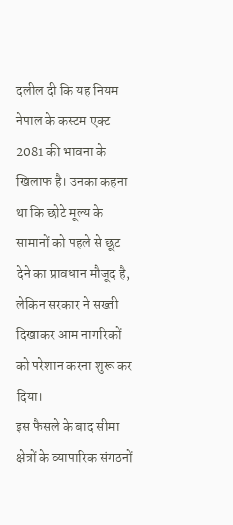दलील दी कि यह नियम नेपाल के कस्टम एक्ट 2081 की भावना के खिलाफ है। उनका कहना था कि छोटे मूल्य के सामानों को पहले से छूट देने का प्रावधान मौजूद है, लेकिन सरकार ने सख्ती दिखाकर आम नागरिकों को परेशान करना शुरू कर दिया।
इस फैसले के बाद सीमा क्षेत्रों के व्यापारिक संगठनों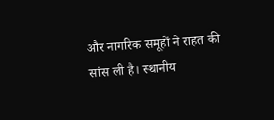और नागरिक समूहों ने राहत की सांस ली है। स्थानीय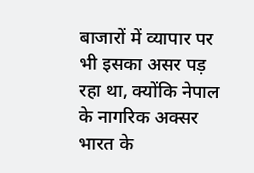बाजारों में व्यापार पर भी इसका असर पड़ रहा था, क्योंकि नेपाल के नागरिक अक्सर भारत के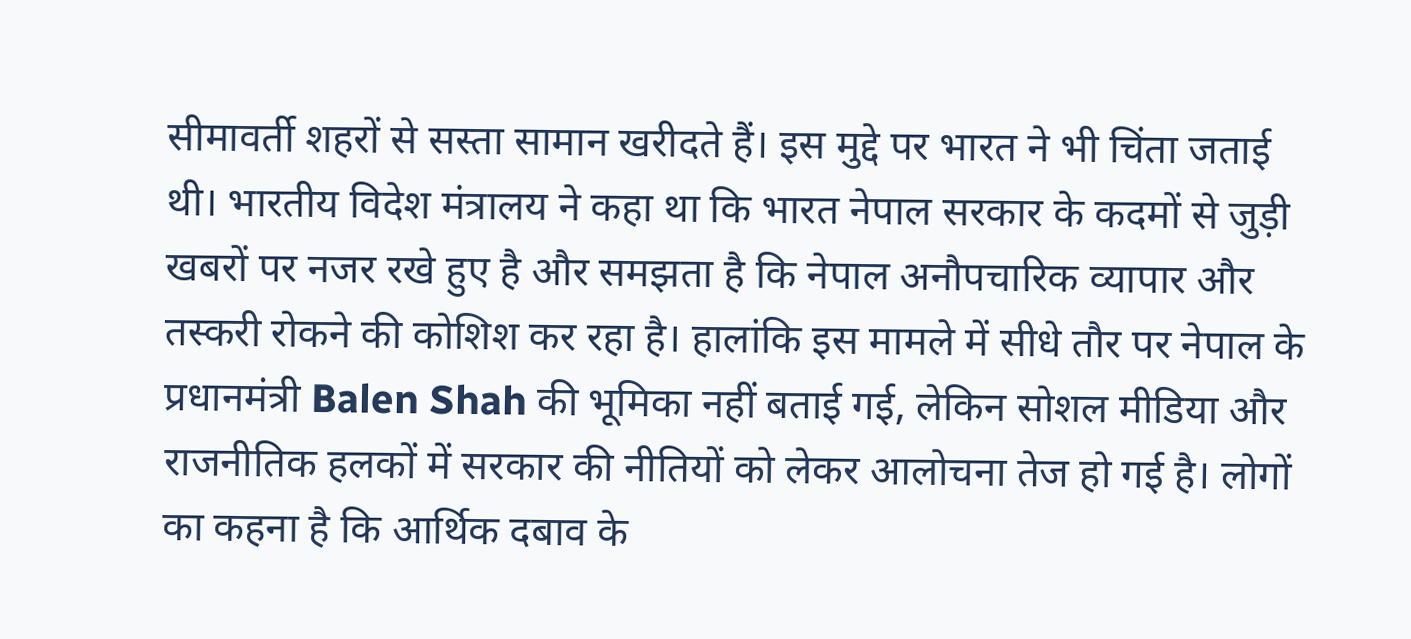सीमावर्ती शहरों से सस्ता सामान खरीदते हैं। इस मुद्दे पर भारत ने भी चिंता जताई थी। भारतीय विदेश मंत्रालय ने कहा था कि भारत नेपाल सरकार के कदमों से जुड़ी खबरों पर नजर रखे हुए है और समझता है कि नेपाल अनौपचारिक व्यापार और तस्करी रोकने की कोशिश कर रहा है। हालांकि इस मामले में सीधे तौर पर नेपाल के प्रधानमंत्री Balen Shah की भूमिका नहीं बताई गई, लेकिन सोशल मीडिया और राजनीतिक हलकों में सरकार की नीतियों को लेकर आलोचना तेज हो गई है। लोगों का कहना है कि आर्थिक दबाव के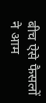बीच ऐसे फैसलों ने आम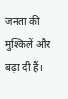जनता की मुश्किलें और बढ़ा दी हैं।